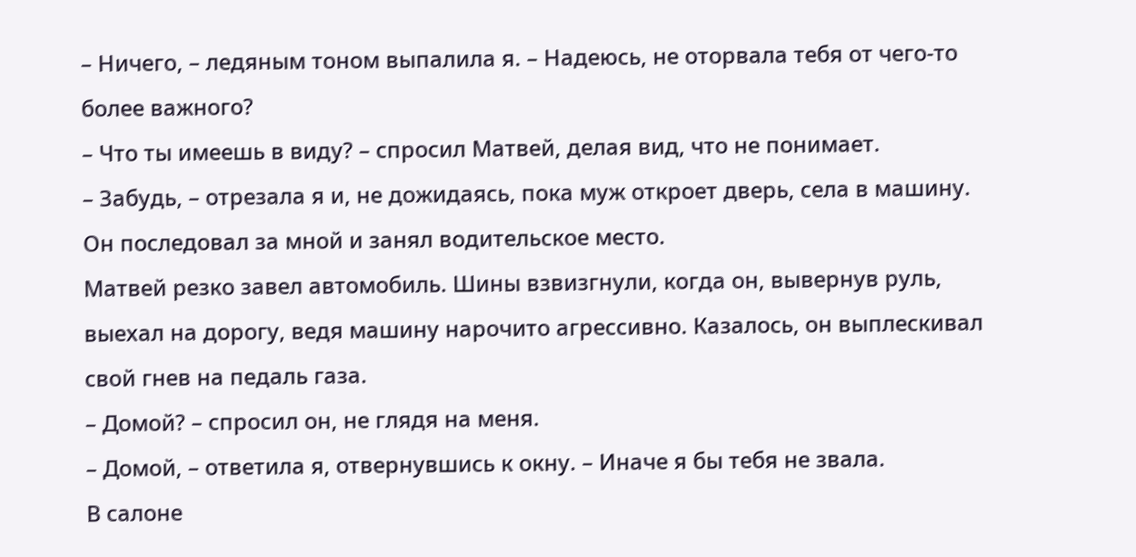– Ничего, – ледяным тоном выпалила я. – Надеюсь, не оторвала тебя от чего-то более важного?
– Что ты имеешь в виду? – спросил Матвей, делая вид, что не понимает.
– Забудь, – отрезала я и, не дожидаясь, пока муж откроет дверь, села в машину. Он последовал за мной и занял водительское место.
Матвей резко завел автомобиль. Шины взвизгнули, когда он, вывернув руль, выехал на дорогу, ведя машину нарочито агрессивно. Казалось, он выплескивал свой гнев на педаль газа.
– Домой? – спросил он, не глядя на меня.
– Домой, – ответила я, отвернувшись к окну. – Иначе я бы тебя не звала.
В салоне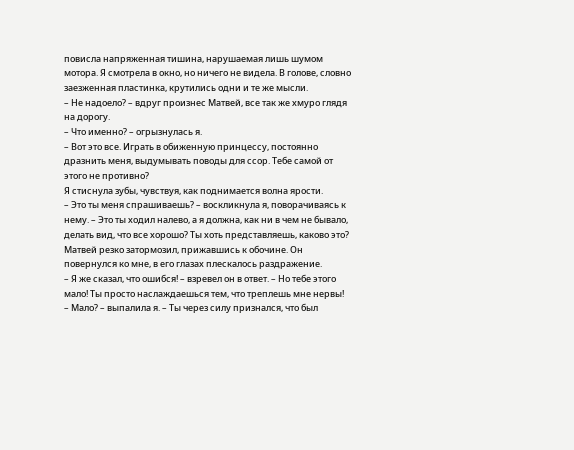повисла напряженная тишина, нарушаемая лишь шумом мотора. Я смотрела в окно, но ничего не видела. В голове, словно заезженная пластинка, крутились одни и те же мысли.
– Не надоело? – вдруг произнес Матвей, все так же хмуро глядя на дорогу.
– Что именно? – огрызнулась я.
– Вот это все. Играть в обиженную принцессу, постоянно дразнить меня, выдумывать поводы для ссор. Тебе самой от этого не противно?
Я стиснула зубы, чувствуя, как поднимается волна ярости.
– Это ты меня спрашиваешь? – воскликнула я, поворачиваясь к нему. – Это ты ходил налево, а я должна, как ни в чем не бывало, делать вид, что все хорошо? Ты хоть представляешь, каково это?
Матвей резко затормозил, прижавшись к обочине. Он повернулся ко мне, в его глазах плескалось раздражение.
– Я же сказал, что ошибся! – взревел он в ответ. – Но тебе этого мало! Ты просто наслаждаешься тем, что треплешь мне нервы!
– Мало? – выпалила я. – Ты через силу признался, что был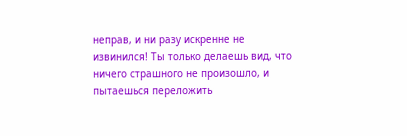неправ, и ни разу искренне не извинился! Ты только делаешь вид, что ничего страшного не произошло, и пытаешься переложить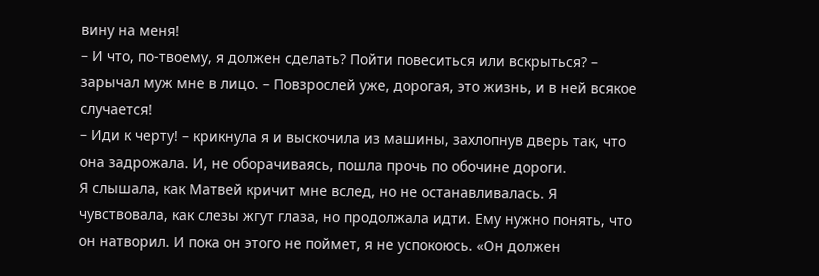вину на меня!
– И что, по-твоему, я должен сделать? Пойти повеситься или вскрыться? – зарычал муж мне в лицо. – Повзрослей уже, дорогая, это жизнь, и в ней всякое случается!
– Иди к черту! – крикнула я и выскочила из машины, захлопнув дверь так, что она задрожала. И, не оборачиваясь, пошла прочь по обочине дороги.
Я слышала, как Матвей кричит мне вслед, но не останавливалась. Я чувствовала, как слезы жгут глаза, но продолжала идти. Ему нужно понять, что он натворил. И пока он этого не поймет, я не успокоюсь. «Он должен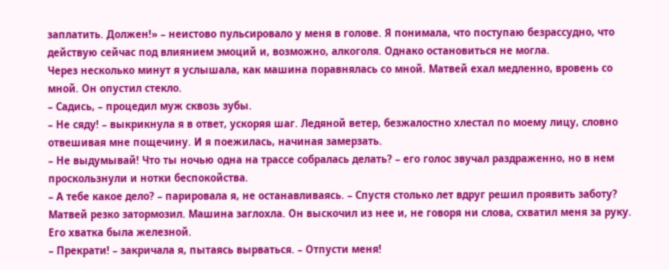заплатить. Должен!» – неистово пульсировало у меня в голове. Я понимала, что поступаю безрассудно, что действую сейчас под влиянием эмоций и, возможно, алкоголя. Однако остановиться не могла.
Через несколько минут я услышала, как машина поравнялась со мной. Матвей ехал медленно, вровень со мной. Он опустил стекло.
– Садись, – процедил муж сквозь зубы.
– Не сяду! – выкрикнула я в ответ, ускоряя шаг. Ледяной ветер, безжалостно хлестал по моему лицу, словно отвешивая мне пощечину. И я поежилась, начиная замерзать.
– Не выдумывай! Что ты ночью одна на трассе собралась делать? – его голос звучал раздраженно, но в нем проскользнули и нотки беспокойства.
– А тебе какое дело? – парировала я, не останавливаясь. – Спустя столько лет вдруг решил проявить заботу?
Матвей резко затормозил. Машина заглохла. Он выскочил из нее и, не говоря ни слова, схватил меня за руку. Его хватка была железной.
– Прекрати! – закричала я, пытаясь вырваться. – Отпусти меня!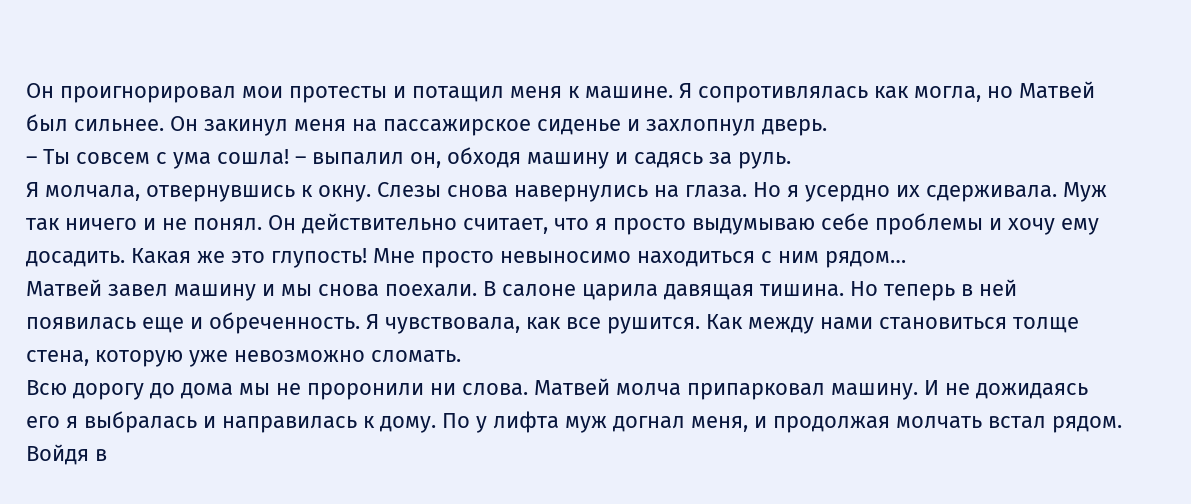Он проигнорировал мои протесты и потащил меня к машине. Я сопротивлялась как могла, но Матвей был сильнее. Он закинул меня на пассажирское сиденье и захлопнул дверь.
– Ты совсем с ума сошла! – выпалил он, обходя машину и садясь за руль.
Я молчала, отвернувшись к окну. Слезы снова навернулись на глаза. Но я усердно их сдерживала. Муж так ничего и не понял. Он действительно считает, что я просто выдумываю себе проблемы и хочу ему досадить. Какая же это глупость! Мне просто невыносимо находиться с ним рядом…
Матвей завел машину и мы снова поехали. В салоне царила давящая тишина. Но теперь в ней появилась еще и обреченность. Я чувствовала, как все рушится. Как между нами становиться толще стена, которую уже невозможно сломать.
Всю дорогу до дома мы не проронили ни слова. Матвей молча припарковал машину. И не дожидаясь его я выбралась и направилась к дому. По у лифта муж догнал меня, и продолжая молчать встал рядом.
Войдя в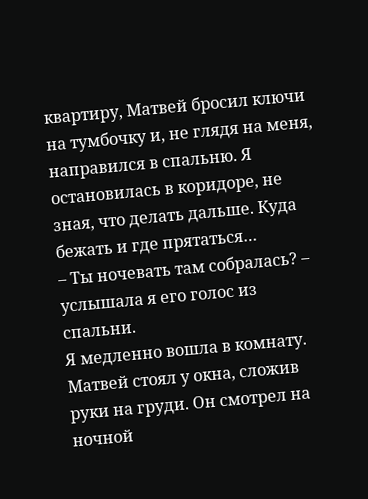квартиру, Матвей бросил ключи на тумбочку и, не глядя на меня, направился в спальню. Я остановилась в коридоре, не зная, что делать дальше. Куда бежать и где прятаться…
– Ты ночевать там собралась? – услышала я его голос из спальни.
Я медленно вошла в комнату. Матвей стоял у окна, сложив руки на груди. Он смотрел на ночной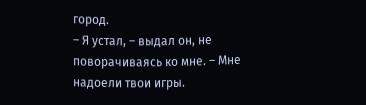город.
– Я устал, – выдал он, не поворачиваясь ко мне. – Мне надоели твои игры.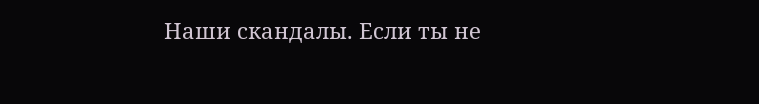Наши скандалы. Если ты не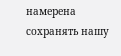намерена сохранять нашу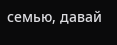семью, давай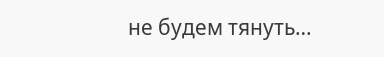не будем тянуть…